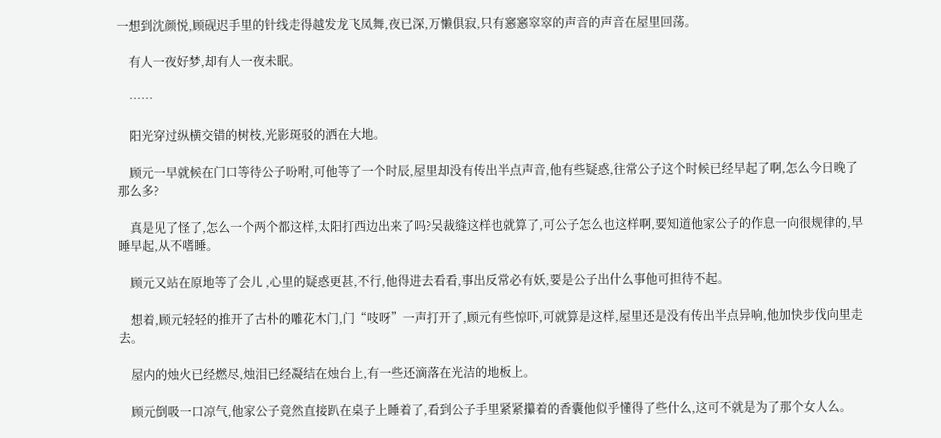一想到沈颜悦,顾砚迟手里的针线走得越发龙飞凤舞,夜已深,万懒俱寂,只有窸窸窣窣的声音的声音在屋里回荡。

    有人一夜好梦,却有人一夜未眠。

    ……

    阳光穿过纵横交错的树枝,光影斑驳的洒在大地。

    顾元一早就候在门口等待公子吩咐,可他等了一个时辰,屋里却没有传出半点声音,他有些疑惑,往常公子这个时候已经早起了啊,怎么今日晚了那么多?

    真是见了怪了,怎么一个两个都这样,太阳打西边出来了吗?吴裁缝这样也就算了,可公子怎么也这样啊,要知道他家公子的作息一向很规律的,早睡早起,从不嗜睡。

    顾元又站在原地等了会儿 ,心里的疑惑更甚,不行,他得进去看看,事出反常必有妖,要是公子出什么事他可担待不起。

    想着,顾元轻轻的推开了古朴的雕花木门,门“吱呀”一声打开了,顾元有些惊吓,可就算是这样,屋里还是没有传出半点异响,他加快步伐向里走去。

    屋内的烛火已经燃尽,烛泪已经凝结在烛台上,有一些还滴落在光洁的地板上。

    顾元倒吸一口凉气,他家公子竟然直接趴在桌子上睡着了,看到公子手里紧紧攥着的香囊他似乎懂得了些什么,这可不就是为了那个女人么。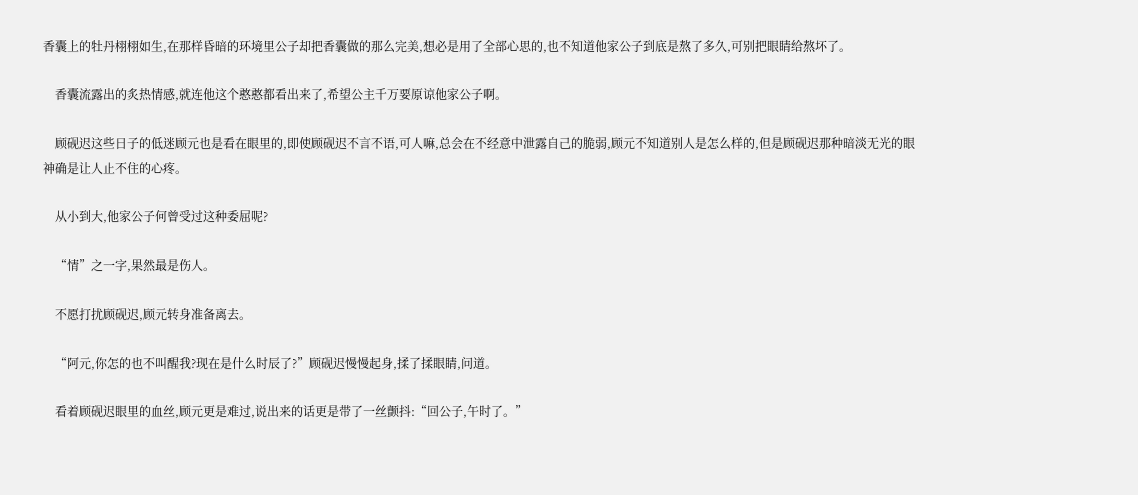香囊上的牡丹栩栩如生,在那样昏暗的环境里公子却把香囊做的那么完美,想必是用了全部心思的,也不知道他家公子到底是熬了多久,可别把眼睛给熬坏了。

    香囊流露出的炙热情感,就连他这个憨憨都看出来了,希望公主千万要原谅他家公子啊。

    顾砚迟这些日子的低迷顾元也是看在眼里的,即使顾砚迟不言不语,可人嘛,总会在不经意中泄露自己的脆弱,顾元不知道别人是怎么样的,但是顾砚迟那种暗淡无光的眼神确是让人止不住的心疼。

    从小到大,他家公子何曾受过这种委屈呢?

    “情”之一字,果然最是伤人。

    不愿打扰顾砚迟,顾元转身准备离去。

    “阿元,你怎的也不叫醒我?现在是什么时辰了?”顾砚迟慢慢起身,揉了揉眼睛,问道。

    看着顾砚迟眼里的血丝,顾元更是难过,说出来的话更是带了一丝颤抖:“回公子,午时了。”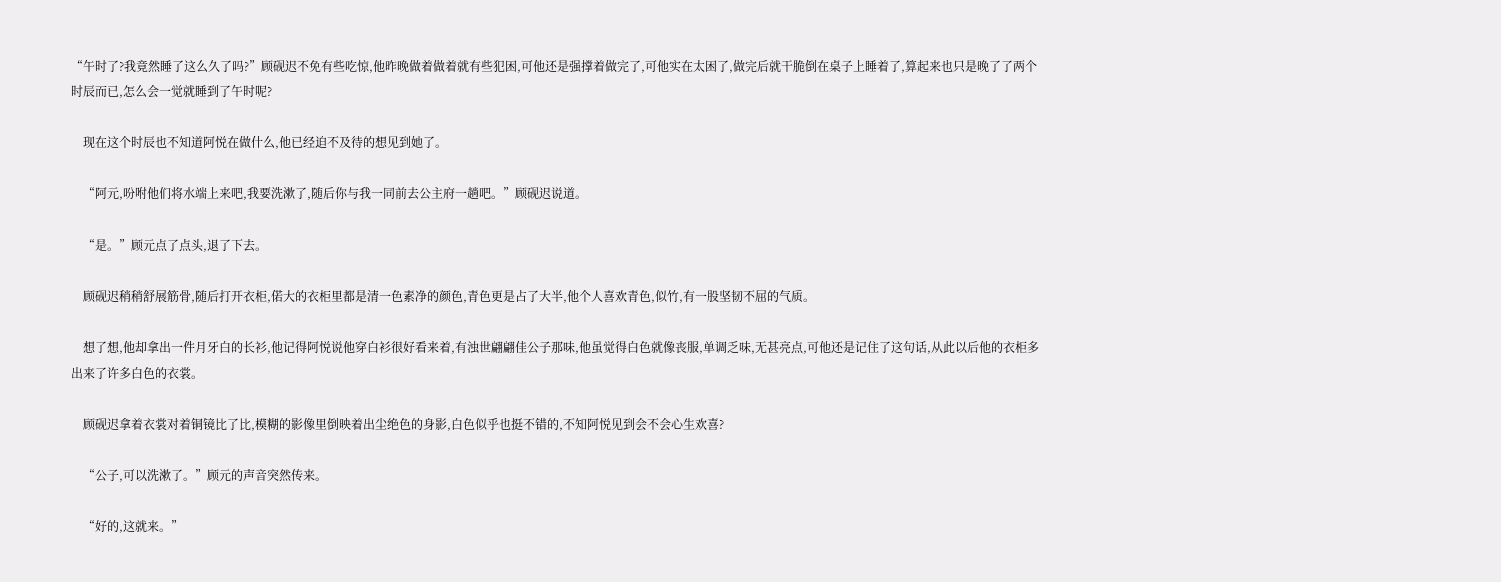“午时了?我竟然睡了这么久了吗?”顾砚迟不免有些吃惊,他昨晚做着做着就有些犯困,可他还是强撑着做完了,可他实在太困了,做完后就干脆倒在桌子上睡着了,算起来也只是晚了了两个时辰而已,怎么会一觉就睡到了午时呢?

    现在这个时辰也不知道阿悦在做什么,他已经迫不及待的想见到她了。

    “阿元,吩咐他们将水端上来吧,我要洗漱了,随后你与我一同前去公主府一趟吧。”顾砚迟说道。

    “是。”顾元点了点头,退了下去。

    顾砚迟稍稍舒展筋骨,随后打开衣柜,偌大的衣柜里都是清一色素净的颜色,青色更是占了大半,他个人喜欢青色,似竹,有一股坚韧不屈的气质。

    想了想,他却拿出一件月牙白的长衫,他记得阿悦说他穿白衫很好看来着,有浊世翩翩佳公子那味,他虽觉得白色就像丧服,单调乏味,无甚亮点,可他还是记住了这句话,从此以后他的衣柜多出来了许多白色的衣裳。

    顾砚迟拿着衣裳对着铜镜比了比,模糊的影像里倒映着出尘绝色的身影,白色似乎也挺不错的,不知阿悦见到会不会心生欢喜?

    “公子,可以洗漱了。”顾元的声音突然传来。

    “好的,这就来。”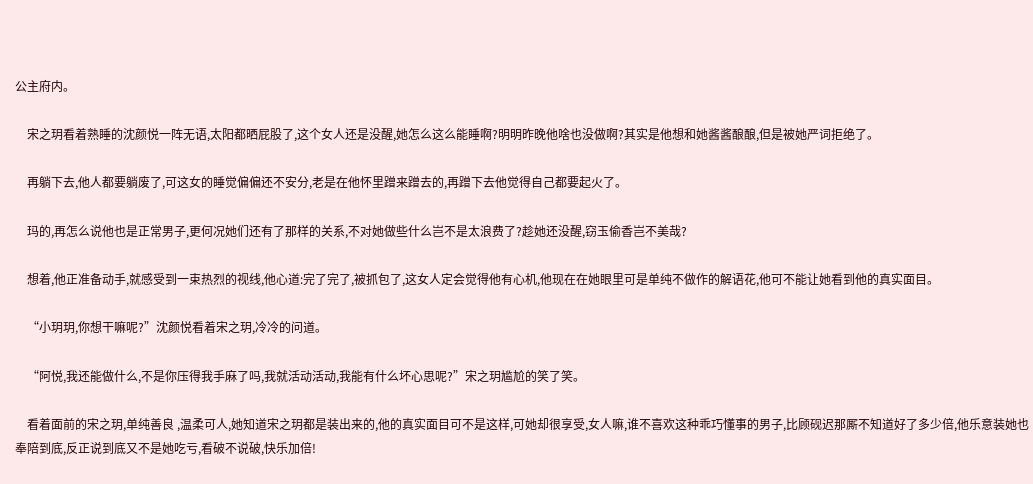公主府内。

    宋之玥看着熟睡的沈颜悦一阵无语,太阳都晒屁股了,这个女人还是没醒,她怎么这么能睡啊?明明昨晚他啥也没做啊?其实是他想和她酱酱酿酿,但是被她严词拒绝了。

    再躺下去,他人都要躺废了,可这女的睡觉偏偏还不安分,老是在他怀里蹭来蹭去的,再蹭下去他觉得自己都要起火了。

    玛的,再怎么说他也是正常男子,更何况她们还有了那样的关系,不对她做些什么岂不是太浪费了?趁她还没醒,窃玉偷香岂不美哉?

    想着,他正准备动手,就感受到一束热烈的视线,他心道:完了完了,被抓包了,这女人定会觉得他有心机,他现在在她眼里可是单纯不做作的解语花,他可不能让她看到他的真实面目。

    “小玥玥,你想干嘛呢?”沈颜悦看着宋之玥,冷冷的问道。

    “阿悦,我还能做什么,不是你压得我手麻了吗,我就活动活动,我能有什么坏心思呢?”宋之玥尴尬的笑了笑。

    看着面前的宋之玥,单纯善良 ,温柔可人,她知道宋之玥都是装出来的,他的真实面目可不是这样,可她却很享受,女人嘛,谁不喜欢这种乖巧懂事的男子,比顾砚迟那厮不知道好了多少倍,他乐意装她也奉陪到底,反正说到底又不是她吃亏,看破不说破,快乐加倍!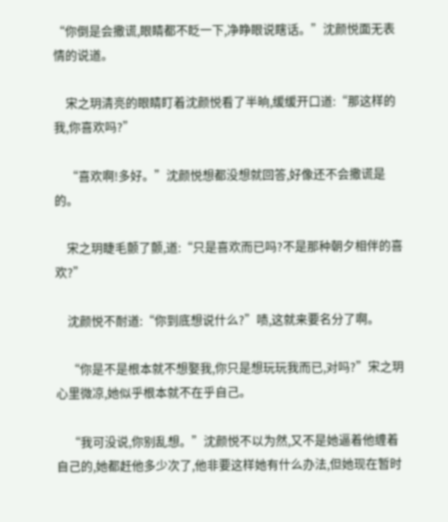“你倒是会撒谎,眼睛都不眨一下,净睁眼说瞎话。”沈颜悦面无表情的说道。

    宋之玥清亮的眼睛盯着沈颜悦看了半晌,缓缓开口道:“那这样的我,你喜欢吗?”

    “喜欢啊!多好。”沈颜悦想都没想就回答,好像还不会撒谎是的。

    宋之玥睫毛颤了颤,道:“只是喜欢而已吗?不是那种朝夕相伴的喜欢?”

    沈颜悦不耐道:“你到底想说什么?”啧,这就来要名分了啊。

    “你是不是根本就不想娶我,你只是想玩玩我而已,对吗?”宋之玥心里微凉,她似乎根本就不在乎自己。

    “我可没说,你别乱想。”沈颜悦不以为然,又不是她逼着他缠着自己的,她都赶他多少次了,他非要这样她有什么办法,但她现在暂时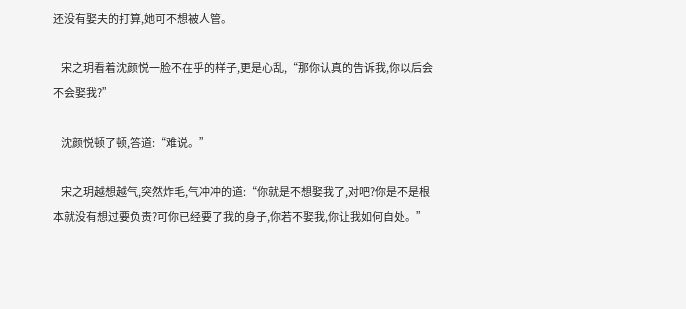还没有娶夫的打算,她可不想被人管。

    宋之玥看着沈颜悦一脸不在乎的样子,更是心乱,“那你认真的告诉我,你以后会不会娶我?”

    沈颜悦顿了顿,答道:“难说。”

    宋之玥越想越气,突然炸毛,气冲冲的道:“你就是不想娶我了,对吧?你是不是根本就没有想过要负责?可你已经要了我的身子,你若不娶我,你让我如何自处。”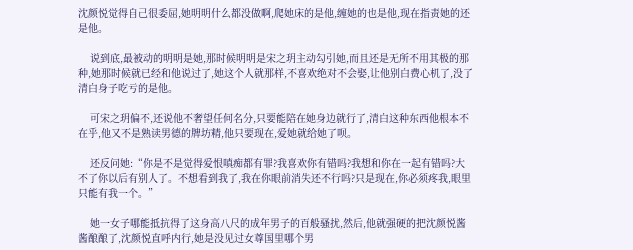沈颜悦觉得自己很委屈,她明明什么都没做啊,爬她床的是他,缠她的也是他,现在指责她的还是他。

    说到底,最被动的明明是她,那时候明明是宋之玥主动勾引她,而且还是无所不用其极的那种,她那时候就已经和他说过了,她这个人就那样,不喜欢绝对不会娶,让他别白费心机了,没了清白身子吃亏的是他。

    可宋之玥偏不,还说他不奢望任何名分,只要能陪在她身边就行了,清白这种东西他根本不在乎,他又不是熟读男德的牌坊精,他只要现在,爱她就给她了呗。

    还反问她:“你是不是觉得爱恨嗔痴都有罪?我喜欢你有错吗?我想和你在一起有错吗?大不了你以后有别人了。不想看到我了,我在你眼前消失还不行吗?只是现在,你必须疼我,眼里只能有我一个。”

    她一女子哪能抵抗得了这身高八尺的成年男子的百般骚扰,然后,他就强硬的把沈颜悦酱酱酿酿了,沈颜悦直呼内行,她是没见过女尊国里哪个男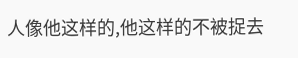人像他这样的,他这样的不被捉去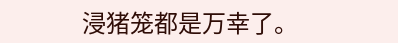浸猪笼都是万幸了。